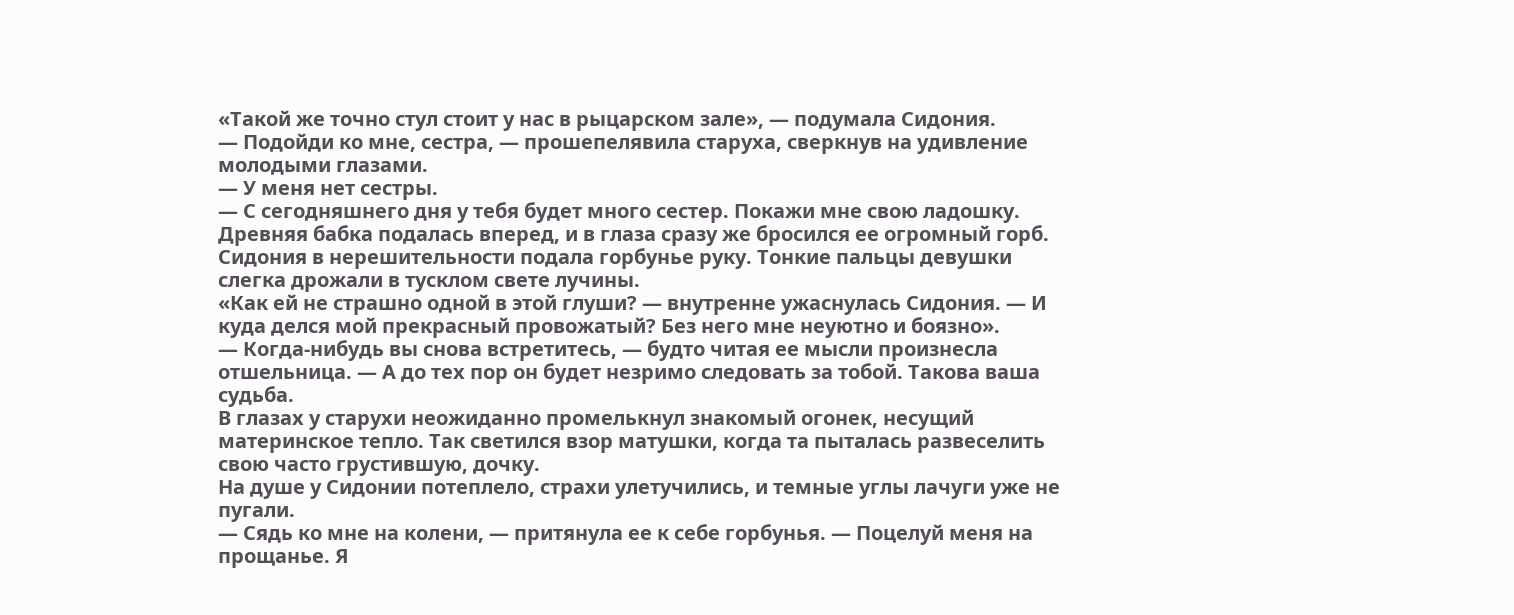«Такой же точно стул стоит у нас в рыцарском зале», — подумала Сидония.
— Подойди ко мне, сестра, — прошепелявила старуха, сверкнув на удивление молодыми глазами.
— У меня нет сестры.
— С сегодняшнего дня у тебя будет много сестер. Покажи мне свою ладошку.
Древняя бабка подалась вперед, и в глаза сразу же бросился ее огромный горб. Сидония в нерешительности подала горбунье руку. Тонкие пальцы девушки слегка дрожали в тусклом свете лучины.
«Как ей не страшно одной в этой глуши? — внутренне ужаснулась Сидония. — И куда делся мой прекрасный провожатый? Без него мне неуютно и боязно».
— Когда-нибудь вы снова встретитесь, — будто читая ее мысли произнесла отшельница. — А до тех пор он будет незримо следовать за тобой. Такова ваша судьба.
В глазах у старухи неожиданно промелькнул знакомый огонек, несущий материнское тепло. Так светился взор матушки, когда та пыталась развеселить свою часто грустившую, дочку.
На душе у Сидонии потеплело, страхи улетучились, и темные углы лачуги уже не пугали.
— Сядь ко мне на колени, — притянула ее к себе горбунья. — Поцелуй меня на прощанье. Я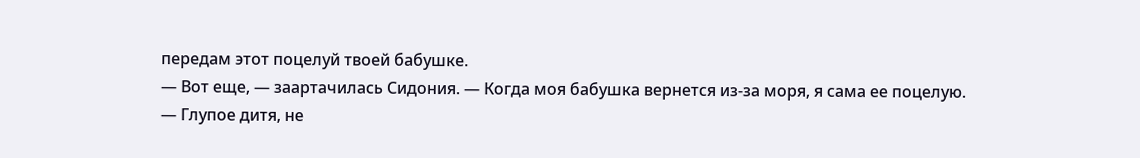передам этот поцелуй твоей бабушке.
— Вот еще, — заартачилась Сидония. — Когда моя бабушка вернется из-за моря, я сама ее поцелую.
— Глупое дитя, не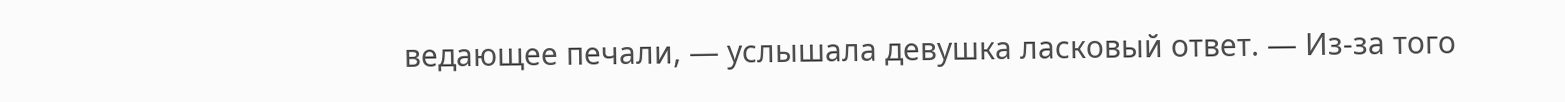ведающее печали, — услышала девушка ласковый ответ. — Из-за того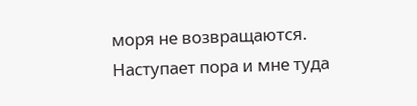моря не возвращаются. Наступает пора и мне туда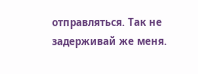отправляться. Так не задерживай же меня.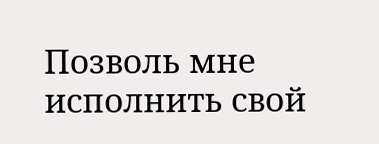Позволь мне исполнить свой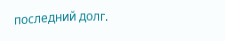последний долг.